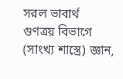সরল ভাবার্থ
গুণত্রয় বিভাগে (সাংখ্য শাস্ত্রে) জ্ঞান,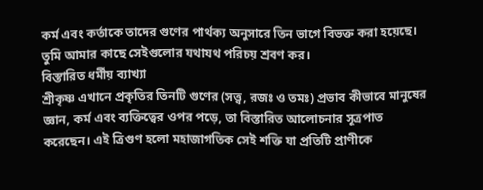কর্ম এবং কর্তাকে তাদের গুণের পার্থক্য অনুসারে তিন ভাগে বিভক্ত করা হয়েছে। তুমি আমার কাছে সেইগুলোর যথাযথ পরিচয় শ্রবণ কর।
বিস্তারিত ধর্মীয় ব্যাখ্যা
শ্রীকৃষ্ণ এখানে প্রকৃতির তিনটি গুণের (সত্ত্ব, রজঃ ও তমঃ) প্রভাব কীভাবে মানুষের জ্ঞান, কর্ম এবং ব্যক্তিত্বের ওপর পড়ে, তা বিস্তারিত আলোচনার সূত্রপাত করেছেন। এই ত্রিগুণ হলো মহাজাগতিক সেই শক্তি যা প্রতিটি প্রাণীকে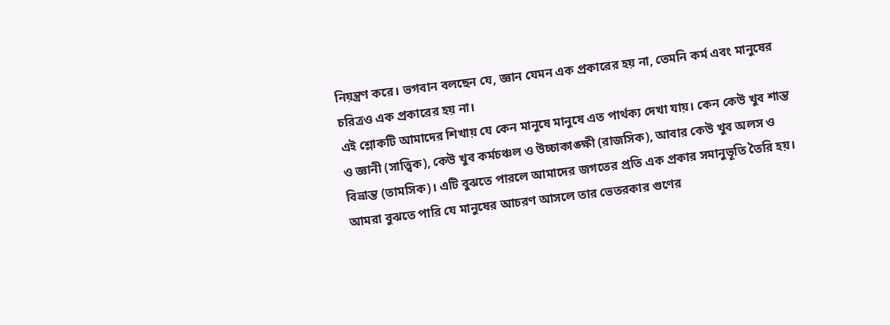নিয়ন্ত্রণ করে। ভগবান বলছেন যে, জ্ঞান যেমন এক প্রকারের হয় না, তেমনি কর্ম এবং মানুষের চরিত্রও এক প্রকারের হয় না।
এই শ্লোকটি আমাদের শিখায় যে কেন মানুষে মানুষে এত পার্থক্য দেখা যায়। কেন কেউ খুব শান্ত ও জ্ঞানী (সাত্ত্বিক), কেউ খুব কর্মচঞ্চল ও উচ্চাকাঙ্ক্ষী (রাজসিক), আবার কেউ খুব অলস ও বিভ্রান্ত (তামসিক)। এটি বুঝতে পারলে আমাদের জগতের প্রতি এক প্রকার সমানুভূতি তৈরি হয়। আমরা বুঝতে পারি যে মানুষের আচরণ আসলে তার ভেতরকার গুণের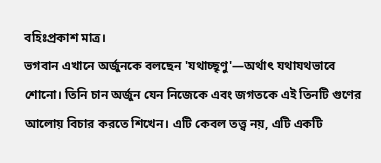বহিঃপ্রকাশ মাত্র।
ভগবান এখানে অর্জুনকে বলছেন 'যথাচ্ছৃণু'—অর্থাৎ যথাযথভাবে শোনো। তিনি চান অর্জুন যেন নিজেকে এবং জগতকে এই তিনটি গুণের আলোয় বিচার করতে শিখেন। এটি কেবল তত্ত্ব নয়, এটি একটি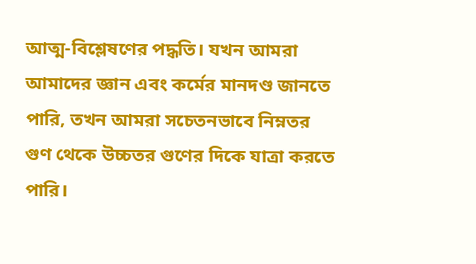আত্ম-বিশ্লেষণের পদ্ধতি। যখন আমরা আমাদের জ্ঞান এবং কর্মের মানদণ্ড জানতে পারি, তখন আমরা সচেতনভাবে নিম্নতর গুণ থেকে উচ্চতর গুণের দিকে যাত্রা করতে পারি।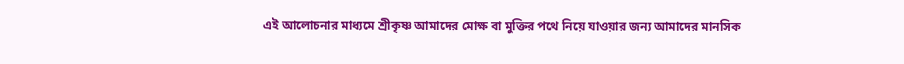এই আলোচনার মাধ্যমে শ্রীকৃষ্ণ আমাদের মোক্ষ বা মুক্তির পথে নিয়ে যাওয়ার জন্য আমাদের মানসিক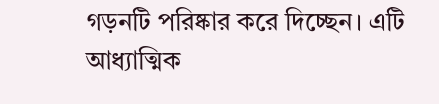গড়নটি পরিষ্কার করে দিচ্ছেন। এটি আধ্যাত্মিক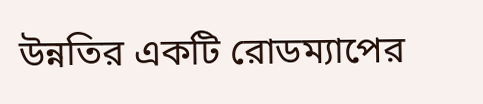উন্নতির একটি রোডম্যাপের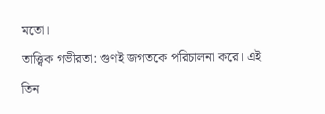মতো।
তাত্ত্বিক গভীরতা: গুণই জগতকে পরিচালনা করে। এই তিন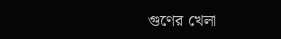গুণের খেলা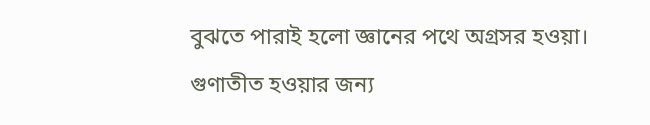বুঝতে পারাই হলো জ্ঞানের পথে অগ্রসর হওয়া। গুণাতীত হওয়ার জন্য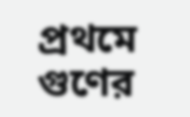প্রথমে গুণের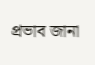প্রভাব জানা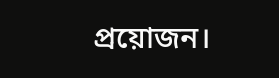প্রয়োজন।